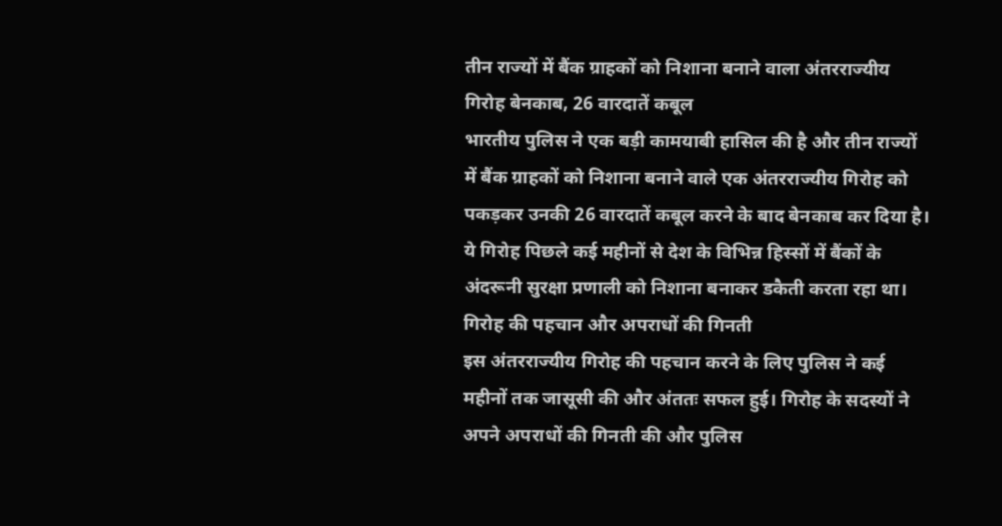तीन राज्यों में बैंक ग्राहकों को निशाना बनाने वाला अंतरराज्यीय गिरोह बेनकाब, 26 वारदातें कबूल
भारतीय पुलिस ने एक बड़ी कामयाबी हासिल की है और तीन राज्यों में बैंक ग्राहकों को निशाना बनाने वाले एक अंतरराज्यीय गिरोह को पकड़कर उनकी 26 वारदातें कबूल करने के बाद बेनकाब कर दिया है। ये गिरोह पिछले कई महीनों से देश के विभिन्न हिस्सों में बैंकों के अंदरूनी सुरक्षा प्रणाली को निशाना बनाकर डकैती करता रहा था।
गिरोह की पहचान और अपराधों की गिनती
इस अंतरराज्यीय गिरोह की पहचान करने के लिए पुलिस ने कई महीनों तक जासूसी की और अंततः सफल हुई। गिरोह के सदस्यों ने अपने अपराधों की गिनती की और पुलिस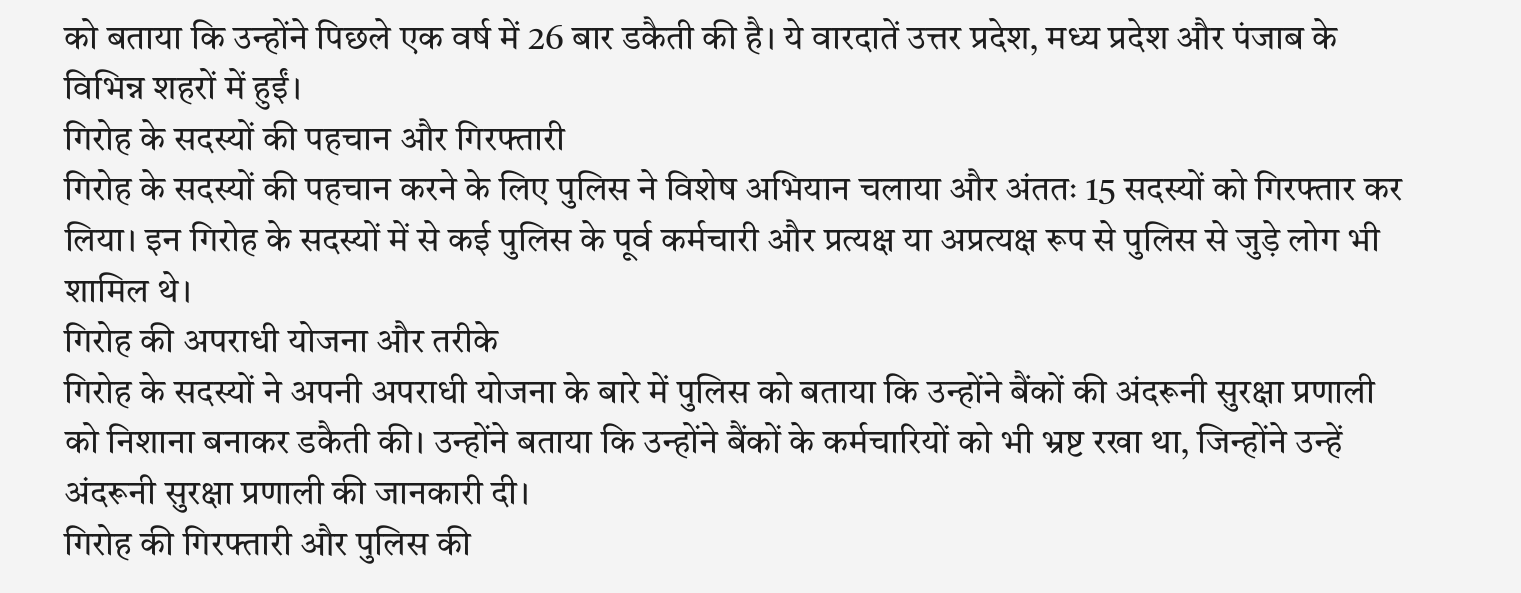को बताया कि उन्होंने पिछले एक वर्ष में 26 बार डकैती की है। ये वारदातें उत्तर प्रदेश, मध्य प्रदेश और पंजाब के विभिन्न शहरों में हुईं।
गिरोह के सदस्यों की पहचान और गिरफ्तारी
गिरोह के सदस्यों की पहचान करने के लिए पुलिस ने विशेष अभियान चलाया और अंततः 15 सदस्यों को गिरफ्तार कर लिया। इन गिरोह के सदस्यों में से कई पुलिस के पूर्व कर्मचारी और प्रत्यक्ष या अप्रत्यक्ष रूप से पुलिस से जुड़े लोग भी शामिल थे।
गिरोह की अपराधी योजना और तरीके
गिरोह के सदस्यों ने अपनी अपराधी योजना के बारे में पुलिस को बताया कि उन्होंने बैंकों की अंदरूनी सुरक्षा प्रणाली को निशाना बनाकर डकैती की। उन्होंने बताया कि उन्होंने बैंकों के कर्मचारियों को भी भ्रष्ट रखा था, जिन्होंने उन्हें अंदरूनी सुरक्षा प्रणाली की जानकारी दी।
गिरोह की गिरफ्तारी और पुलिस की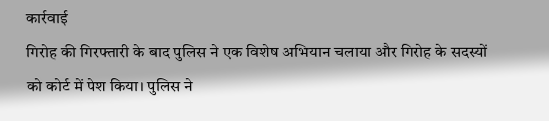कार्रवाई
गिरोह की गिरफ्तारी के बाद पुलिस ने एक विशेष अभियान चलाया और गिरोह के सदस्यों को कोर्ट में पेश किया। पुलिस ने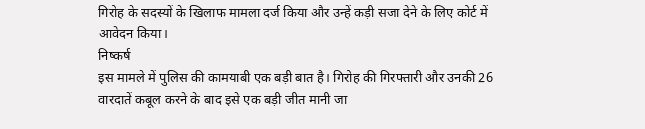गिरोह के सदस्यों के खिलाफ मामला दर्ज किया और उन्हें कड़ी सजा देने के लिए कोर्ट में आवेदन किया।
निष्कर्ष
इस मामले में पुलिस की कामयाबी एक बड़ी बात है। गिरोह की गिरफ्तारी और उनकी 26 वारदातें कबूल करने के बाद इसे एक बड़ी जीत मानी जा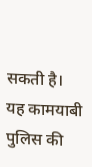सकती है। यह कामयाबी पुलिस की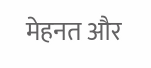मेहनत और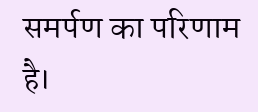समर्पण का परिणाम है।